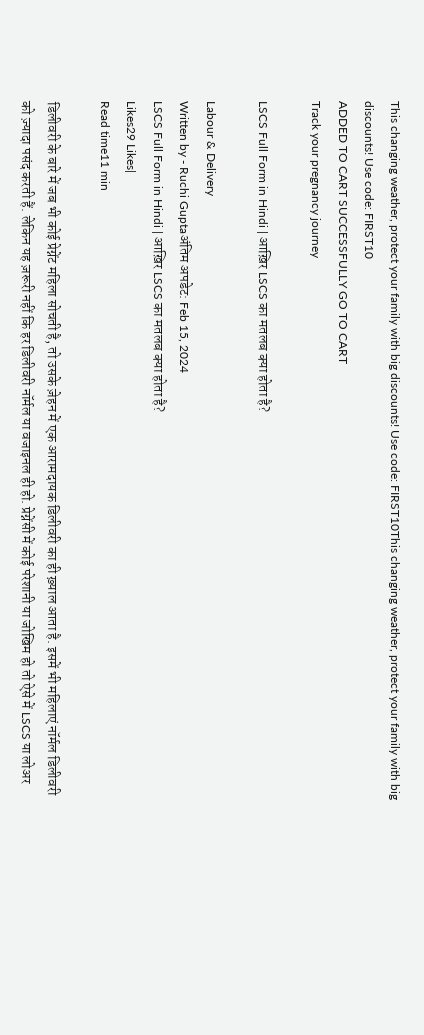This changing weather, protect your family with big discounts! Use code: FIRST10This changing weather, protect your family with big discounts! Use code: FIRST10
ADDED TO CART SUCCESSFULLY GO TO CART
Track your pregnancy journey

LSCS Full Form in Hindi | आख़िर LSCS का मतलब क्या होता है?

Labour & Delivery
Written by - Ruchi Guptaअंतिम अपडेट: Feb 15, 2024
LSCS Full Form in Hindi | आख़िर LSCS का मतलब क्या होता है?
Likes29 Likes|
Read time11 min

डिलीवरी के बारे में जब भी कोई प्रेग्नेंट महिला सोचती है, तो उसके ज़ेहन में एक आरामदायक डिलीवरी का ही ख़्याल आता है. इसमें भी महिलाएं नॉर्मल डिलीवरी को ज़्यादा पसंद करती हैं. लेकिन यह ज़रूरी नहीं कि हर डिलीवरी नॉर्मल या वजाइनल ही हो. प्रेग्नेंसी में कोई परेशानी या जोखिम हो तो ऐसे में LSCS या लोअर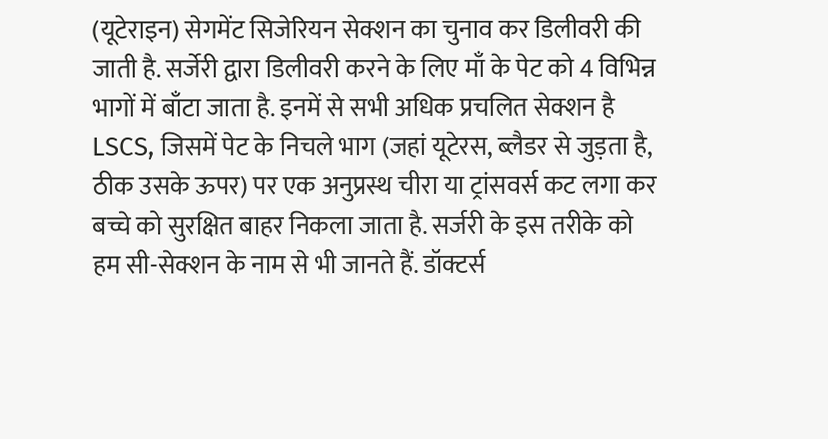(यूटेराइन) सेगमेंट सिजेरियन सेक्शन का चुनाव कर डिलीवरी की जाती है. सर्जेरी द्वारा डिलीवरी करने के लिए माँ के पेट को 4 विभिन्न भागों में बाँटा जाता है. इनमें से सभी अधिक प्रचलित सेक्शन है LSCS, जिसमें पेट के निचले भाग (जहां यूटेरस, ब्लैडर से जुड़ता है, ठीक उसके ऊपर) पर एक अनुप्रस्थ चीरा या ट्रांसवर्स कट लगा कर बच्चे को सुरक्षित बाहर निकला जाता है. सर्जरी के इस तरीके को हम सी-सेक्शन के नाम से भी जानते हैं. डॉक्टर्स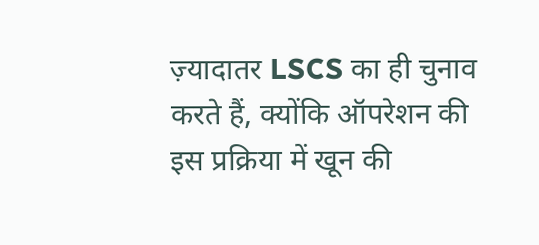ज़्यादातर LSCS का ही चुनाव करते हैं, क्योंकि ऑपरेशन की इस प्रक्रिया में खून की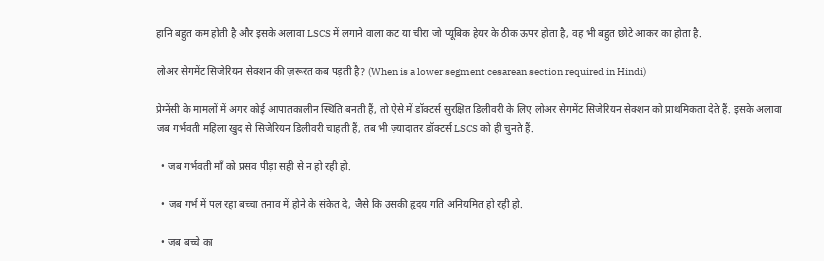हानि बहुत कम होती है और इसके अलावा LSCS में लगाने वाला कट या चीरा जो प्यूबिक हेयर के ठीक ऊपर होता है, वह भी बहुत छोटे आकर का होता है.

लोअर सेगमेंट सिजेरियन सेक्शन की ज़रूरत कब पड़ती है? (When is a lower segment cesarean section required in Hindi)

प्रेग्नेंसी के मामलों में अगर कोई आपातकालीन स्थिति बनती हैं, तो ऐसे में डॉक्टर्स सुरक्षित डिलीवरी के लिए लोअर सेगमेंट सिजेरियन सेक्शन को प्राथमिकता देते हैं. इसके अलावा जब गर्भवती महिला खुद से सिजेरियन डिलीवरी चाहती हैं, तब भी ज़्यादातर डॉक्टर्स LSCS को ही चुनते हैं.

  • जब गर्भवती माँ को प्रसव पीड़ा सही से न हो रही हो.

  • जब गर्भ में पल रहा बच्चा तनाव में होने के संकेत दे, जैसे कि उसकी हृदय गति अनियमित हो रही हो.

  • जब बच्चे का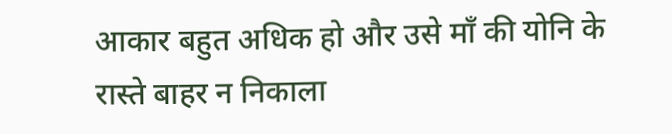आकार बहुत अधिक हो और उसे माँ की योनि के रास्ते बाहर न निकाला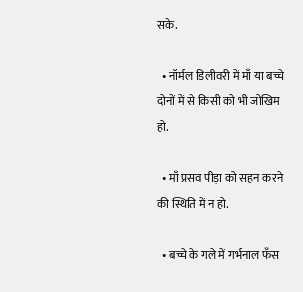सके.

  • नॉर्मल डिलीवरी में माँ या बच्चे दोनों में से किसी को भी जोखिम हो.

  • माँ प्रसव पीड़ा को सहन करने की स्थिति में न हो.

  • बच्चे के गले में गर्भनाल फँस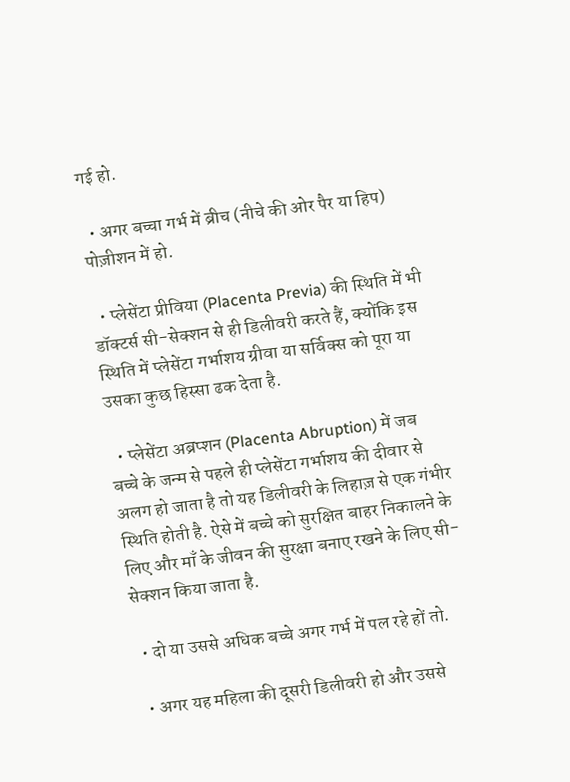गई हो.

  • अगर बच्चा गर्भ में ब्रीच (नीचे की ओर पैर या हिप) पोज़ीशन में हो.

  • प्लेसेंटा प्रीविया (Placenta Previa) की स्थिति में भी डॉक्टर्स सी-सेक्शन से ही डिलीवरी करते हैं, क्योंकि इस स्थिति में प्लेसेंटा गर्भाशय ग्रीवा या सर्विक्स को पूरा या उसका कुछ हिस्सा ढक देता है.

  • प्लेसेंटा अब्रप्शन (Placenta Abruption) में जब बच्चे के जन्म से पहले ही प्लेसेंटा गर्भाशय की दीवार से अलग हो जाता है तो यह डिलीवरी के लिहाज़ से एक गंभीर स्थिति होती है. ऐसे में बच्चे को सुरक्षित बाहर निकालने के लिए और माँ के जीवन की सुरक्षा बनाए रखने के लिए सी-सेक्शन किया जाता है.

  • दो या उससे अधिक बच्चे अगर गर्भ में पल रहे हों तो.

  • अगर यह महिला की दूसरी डिलीवरी हो और उससे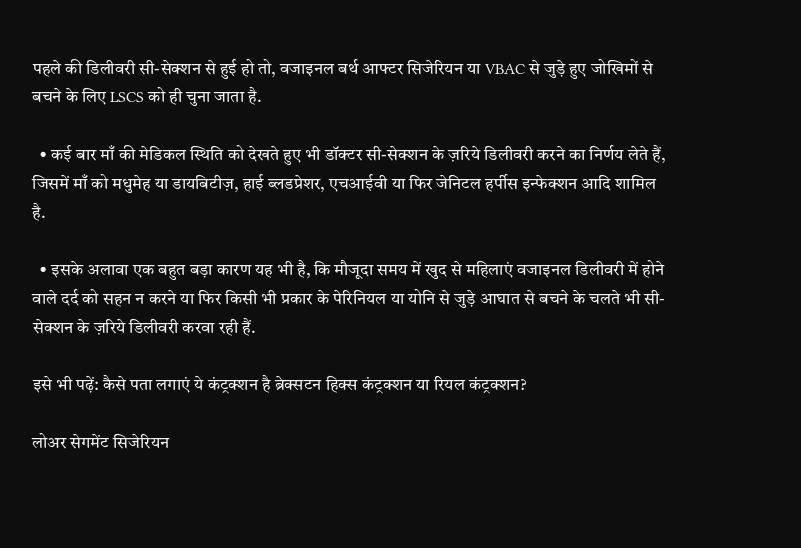पहले की डिलीवरी सी-सेक्शन से हुई हो तो, वजाइनल बर्थ आफ्टर सिजेरियन या VBAC से जुड़े हुए जोखिमों से बचने के लिए LSCS को ही चुना जाता है.

  • कई बार माँ की मेडिकल स्थिति को देखते हुए भी डॉक्टर सी-सेक्शन के ज़रिये डिलीवरी करने का निर्णय लेते हैं, जिसमें माँ को मधुमेह या डायबिटीज़, हाई ब्लडप्रेशर, एचआईवी या फिर जेनिटल हर्पीस इन्फेक्शन आदि शामिल है.

  • इसके अलावा एक बहुत बड़ा कारण यह भी है, कि मौजूदा समय में खुद से महिलाएं वजाइनल डिलीवरी में होने वाले दर्द को सहन न करने या फिर किसी भी प्रकार के पेरिनियल या योनि से जुड़े आघात से बचने के चलते भी सी-सेक्शन के ज़रिये डिलीवरी करवा रही हैं.

इसे भी पढ़ें: कैसे पता लगाएं ये कंट्रक्शन है ब्रेक्सटन हिक्स कंट्रक्शन या रियल कंट्रक्शन?

लोअर सेगमेंट सिजेरियन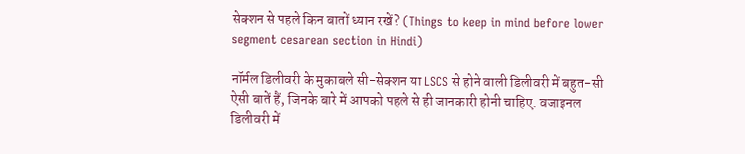सेक्शन से पहले किन बातों ध्यान रखें? (Things to keep in mind before lower segment cesarean section in Hindi)

नॉर्मल डिलीवरी के मुकाबले सी-सेक्शन या LSCS से होने वाली डिलीवरी में बहुत-सी ऐसी बातें हैं, जिनके बारे में आपको पहले से ही जानकारी होनी चाहिए. वजाइनल डिलीवरी में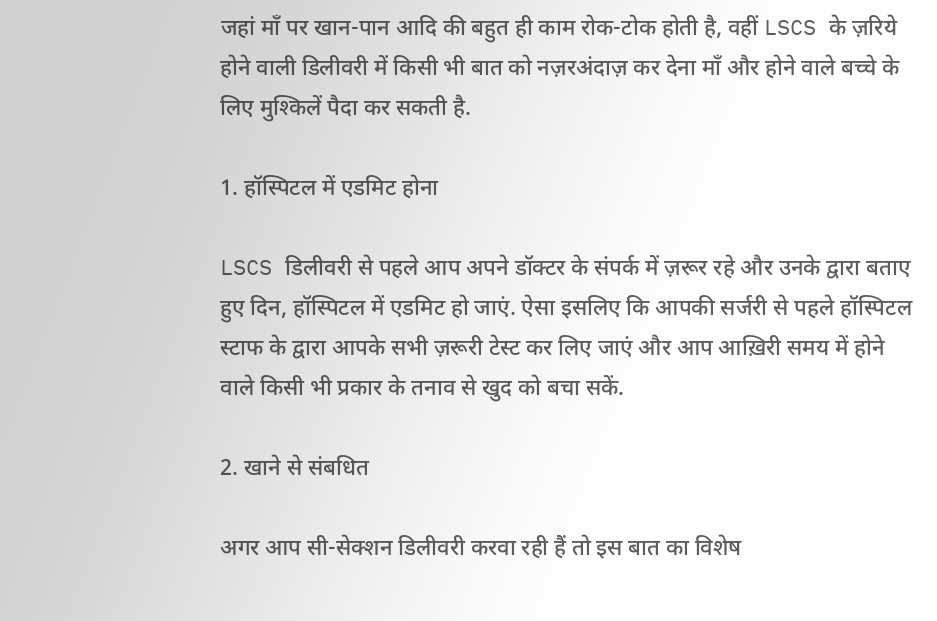जहां माँ पर खान-पान आदि की बहुत ही काम रोक-टोक होती है, वहीं LSCS के ज़रिये होने वाली डिलीवरी में किसी भी बात को नज़रअंदाज़ कर देना माँ और होने वाले बच्चे के लिए मुश्किलें पैदा कर सकती है.

1. हॉस्पिटल में एडमिट होना

LSCS डिलीवरी से पहले आप अपने डॉक्टर के संपर्क में ज़रूर रहे और उनके द्वारा बताए हुए दिन, हॉस्पिटल में एडमिट हो जाएं. ऐसा इसलिए कि आपकी सर्जरी से पहले हॉस्पिटल स्टाफ के द्वारा आपके सभी ज़रूरी टेस्ट कर लिए जाएं और आप आख़िरी समय में होने वाले किसी भी प्रकार के तनाव से खुद को बचा सकें.

2. खाने से संबधित

अगर आप सी-सेक्शन डिलीवरी करवा रही हैं तो इस बात का विशेष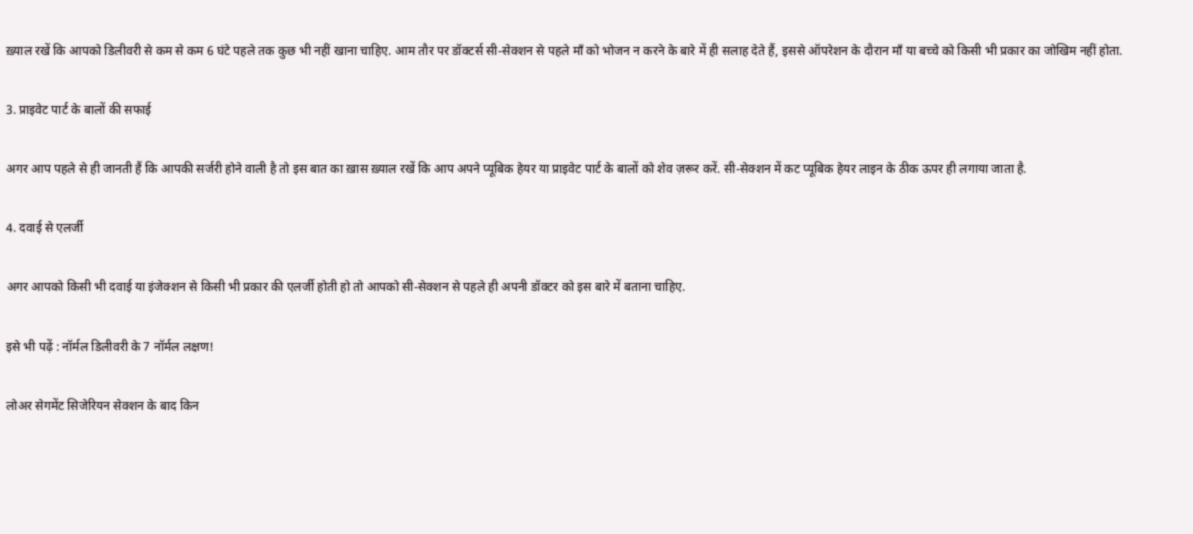ख़्याल रखें कि आपको डिलीवरी से कम से कम 6 घंटे पहले तक कुछ भी नहीं खाना चाहिए. आम तौर पर डॉक्टर्स सी-सेक्शन से पहले माँ को भोजन न करने के बारे में ही सलाह देते हैं, इससे ऑपरेशन के दौरान माँ या बच्चे को किसी भी प्रकार का जोखिम नहीं होता.

3. प्राइवेट पार्ट के बालों की सफाई

अगर आप पहले से ही जानती हैं कि आपकी सर्जरी होने वाली है तो इस बात का ख़ास ख़्याल रखें कि आप अपने प्यूबिक हेयर या प्राइवेट पार्ट के बालों को शेव ज़रूर करें. सी-सेक्शन में कट प्यूबिक हेयर लाइन के ठीक ऊपर ही लगाया जाता है.

4. दवाई से एलर्जी

अगर आपको किसी भी दवाई या इंजेक्शन से किसी भी प्रकार की एलर्जी होती हो तो आपको सी-सेक्शन से पहले ही अपनी डॉक्टर को इस बारे में बताना चाहिए.

इसे भी पढ़ें : नॉर्मल डिलीवरी के 7 नॉर्मल लक्षण!

लोअर सेगमेंट सिजेरियन सेक्शन के बाद किन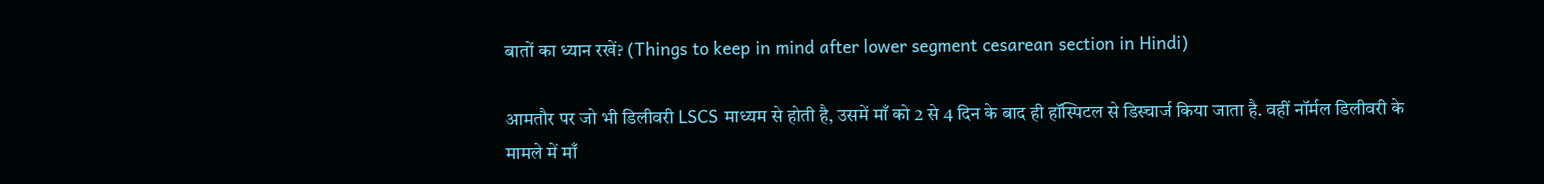बातों का ध्यान रखें? (Things to keep in mind after lower segment cesarean section in Hindi)

आमतौर पर जो भी डिलीवरी LSCS माध्यम से होती है, उसमें माँ को 2 से 4 दिन के बाद ही हॉस्पिटल से डिस्चार्ज किया जाता है. वहीं नॉर्मल डिलीवरी के मामले में माँ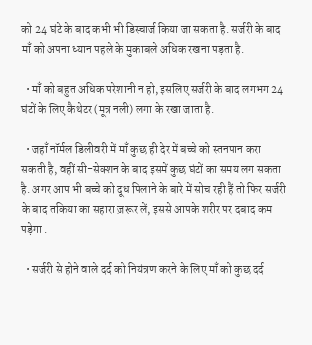को 24 घंटे के बाद कभी भी डिस्चार्ज किया जा सकता है. सर्जरी के बाद माँ को अपना ध्यान पहले के मुकाबले अधिक रखना पड़ता है.

  • माँ को बहुत अधिक परेशानी न हो, इसलिए सर्जरी के बाद लगभग 24 घंटों के लिए कैथेटर (मूत्र नली) लगा के रखा जाता है.

  • जहाँ नॉर्मल डिलीवरी में माँ कुछ ही देर में बच्चे को स्तनपान करा सकती है, वहीं सी-सेक्शन के बाद इसमें कुछ घंटों का समय लग सकता है. अगर आप भी बच्चे को दूध पिलाने के बारे में सोच रही हैं तो फिर सर्जरी के बाद तकिया का सहारा ज़रूर लें, इससे आपके शरीर पर दबाद कम पड़ेगा .

  • सर्जरी से होने वाले दर्द को नियंत्रण करने के लिए माँ को कुछ दर्द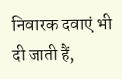निवारक दवाएं भी दी जाती हैं,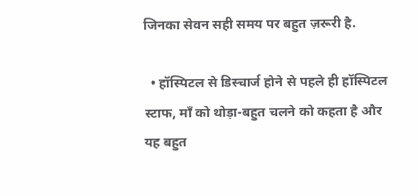जिनका सेवन सही समय पर बहुत ज़रूरी है.

  • हॉस्पिटल से डिस्चार्ज होने से पहले ही हॉस्पिटल स्टाफ, माँ को थोड़ा-बहुत चलने को कहता है और यह बहुत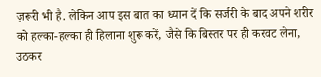ज़रूरी भी है. लेकिन आप इस बात का ध्यान दें कि सर्जरी के बाद अपने शरीर को हल्का-हल्का ही हिलाना शुरू करें, जैसे कि बिस्तर पर ही करवट लेना, उठकर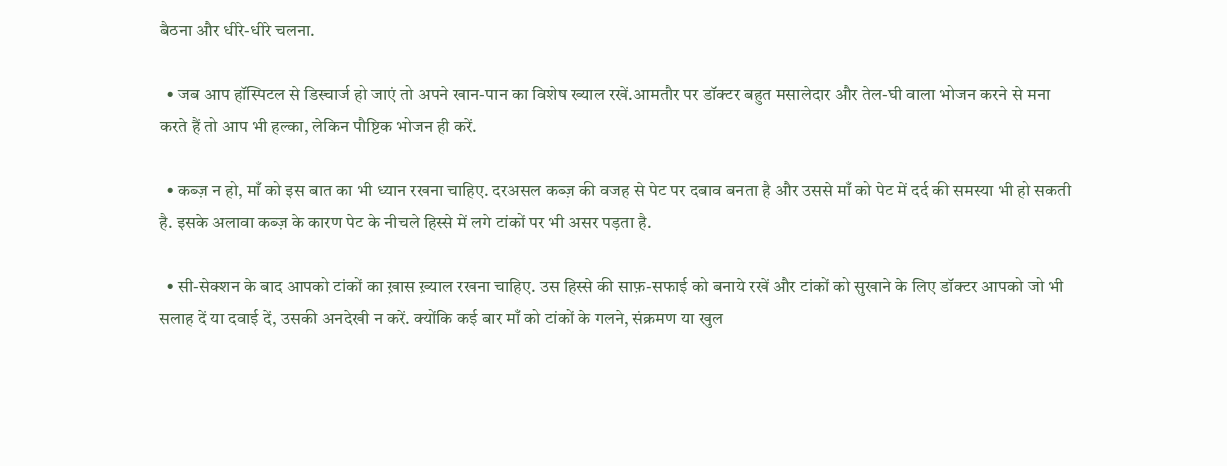बैठना और धीरे-धीरे चलना.

  • जब आप हॉस्पिटल से डिस्चार्ज हो जाएं तो अपने खान-पान का विशेष ख्याल रखें.आमतौर पर डॉक्टर बहुत मसालेदार और तेल-घी वाला भोजन करने से मना करते हैं तो आप भी हल्का, लेकिन पौष्टिक भोजन ही करें.

  • कब्ज़ न हो, माँ को इस बात का भी ध्यान रखना चाहिए. दरअसल कब्ज़ की वजह से पेट पर दबाव बनता है और उससे माँ को पेट में दर्द की समस्या भी हो सकती है. इसके अलावा कब्ज़ के कारण पेट के नीचले हिस्से में लगे टांकों पर भी असर पड़ता है.

  • सी-सेक्शन के बाद आपको टांकों का ख़ास ख़्याल रखना चाहिए. उस हिस्से की साफ़-सफाई को बनाये रखें और टांकों को सुखाने के लिए डॉक्टर आपको जो भी सलाह दें या दवाई दें, उसकी अनदेखी न करें. क्योंकि कई बार माँ को टांकों के गलने, संक्रमण या खुल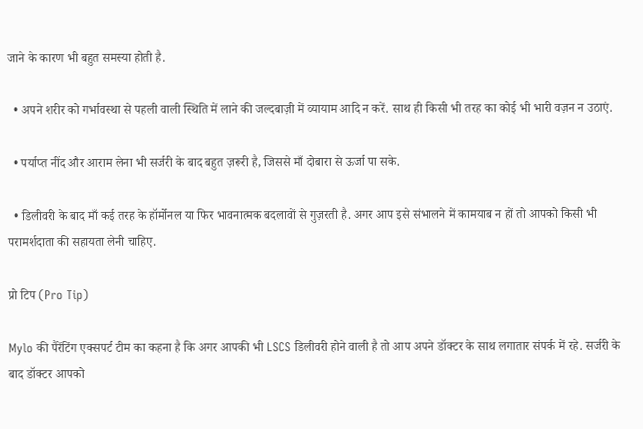जाने के कारण भी बहुत समस्या होती है.

  • अपने शरीर को गर्भावस्था से पहली वाली स्थिति में लाने की जल्दबाज़ी में व्यायाम आदि न करें. साथ ही किसी भी तरह का कोई भी भारी वज़न न उठाएं.

  • पर्याप्त नींद और आराम लेना भी सर्जरी के बाद बहुत ज़रूरी है, जिससे माँ दोबारा से ऊर्जा पा सके.

  • डिलीवरी के बाद माँ कई तरह के हॉर्मोनल या फिर भावनात्मक बदलावों से गुज़रती है. अगर आप इसे संभालने में कामयाब न हों तो आपको किसी भी परामर्शदाता की सहायता लेनी चाहिए.

प्रो टिप (Pro Tip)

Mylo की पैरेंटिंग एक्सपर्ट टीम का कहना है कि अगर आपकी भी LSCS डिलीवरी होने वाली है तो आप अपने डॉक्टर के साथ लगातार संपर्क में रहे. सर्जरी के बाद डॉक्टर आपको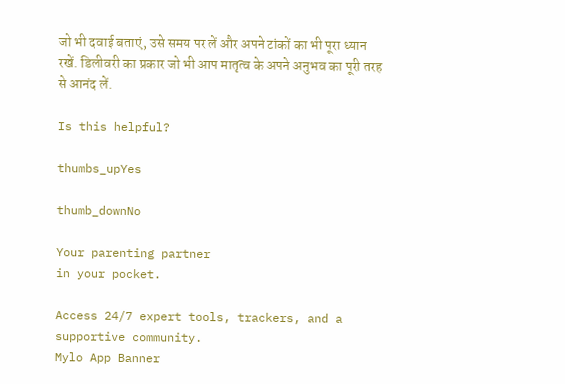जो भी दवाई बताएं, उसे समय पर लें और अपने टांकों का भी पूरा ध्यान रखें. डिलीवरी का प्रकार जो भी आप मातृत्व के अपने अनुभव का पूरी तरह से आनंद लें.

Is this helpful?

thumbs_upYes

thumb_downNo

Your parenting partner
in your pocket.

Access 24/7 expert tools, trackers, and a
supportive community.
Mylo App Banner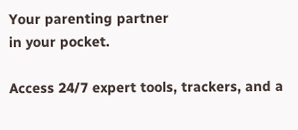Your parenting partner
in your pocket.

Access 24/7 expert tools, trackers, and a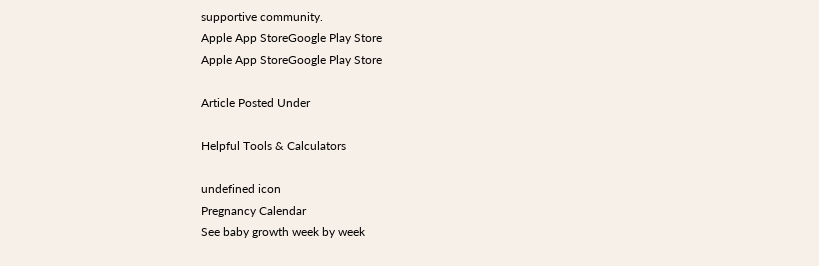supportive community.
Apple App StoreGoogle Play Store
Apple App StoreGoogle Play Store

Article Posted Under

Helpful Tools & Calculators

undefined icon
Pregnancy Calendar
See baby growth week by week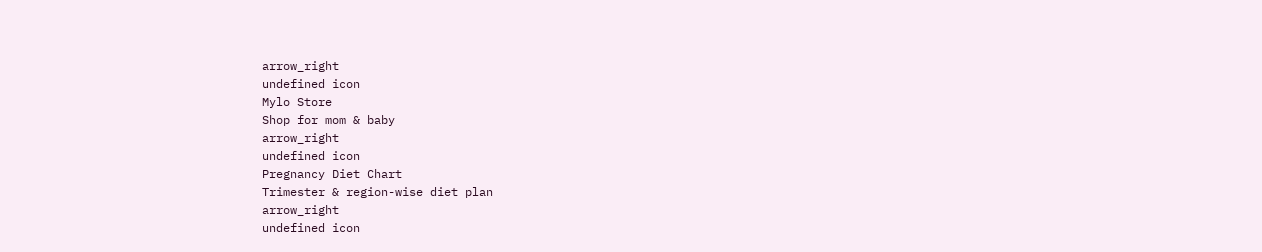arrow_right
undefined icon
Mylo Store
Shop for mom & baby
arrow_right
undefined icon
Pregnancy Diet Chart
Trimester & region-wise diet plan
arrow_right
undefined icon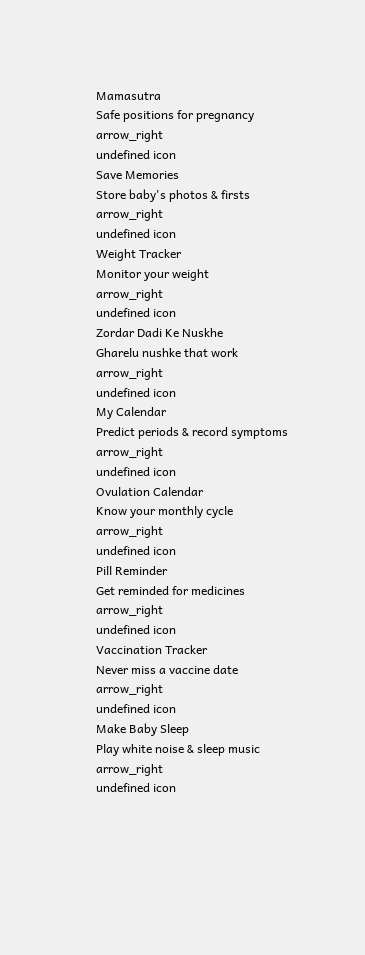Mamasutra
Safe positions for pregnancy
arrow_right
undefined icon
Save Memories
Store baby's photos & firsts
arrow_right
undefined icon
Weight Tracker
Monitor your weight
arrow_right
undefined icon
Zordar Dadi Ke Nuskhe
Gharelu nushke that work
arrow_right
undefined icon
My Calendar
Predict periods & record symptoms
arrow_right
undefined icon
Ovulation Calendar
Know your monthly cycle
arrow_right
undefined icon
Pill Reminder
Get reminded for medicines
arrow_right
undefined icon
Vaccination Tracker
Never miss a vaccine date
arrow_right
undefined icon
Make Baby Sleep
Play white noise & sleep music
arrow_right
undefined icon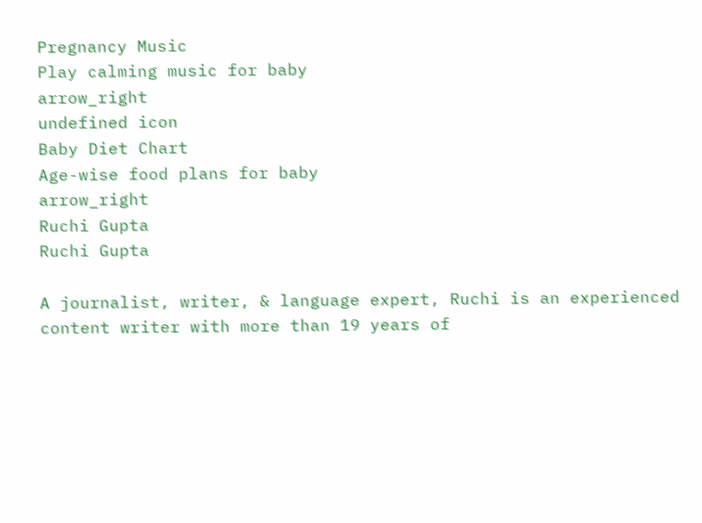Pregnancy Music
Play calming music for baby
arrow_right
undefined icon
Baby Diet Chart
Age-wise food plans for baby
arrow_right
Ruchi Gupta
Ruchi Gupta

A journalist, writer, & language expert, Ruchi is an experienced content writer with more than 19 years of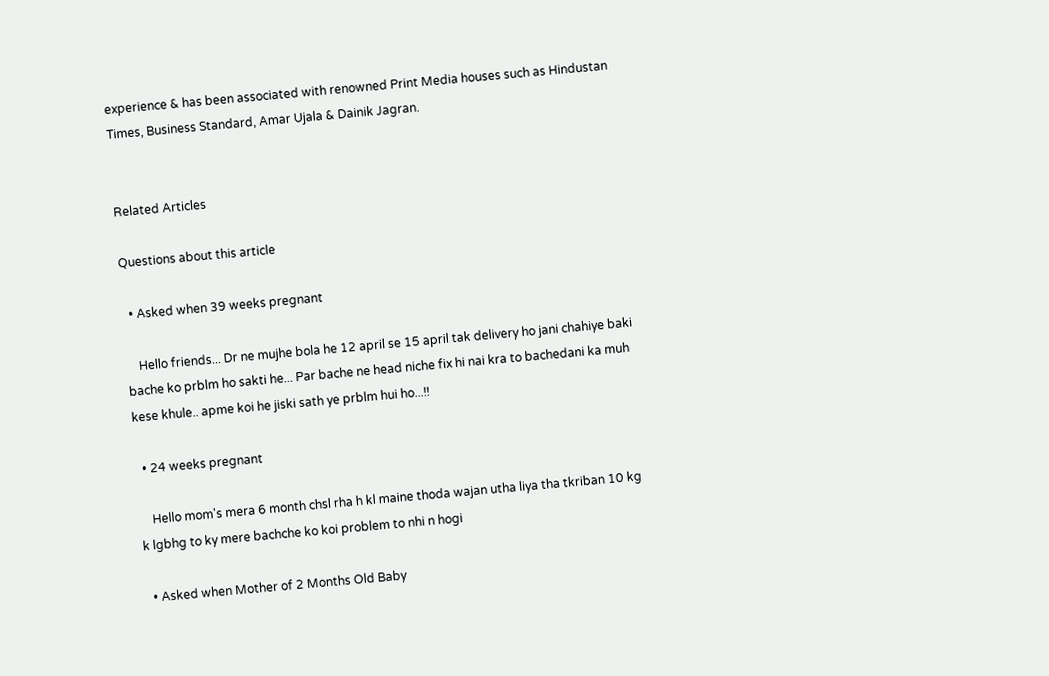experience & has been associated with renowned Print Media houses such as Hindustan Times, Business Standard, Amar Ujala & Dainik Jagran.


Related Articles

Questions about this article

  • Asked when 39 weeks pregnant

    Hello friends... Dr ne mujhe bola he 12 april se 15 april tak delivery ho jani chahiye baki bache ko prblm ho sakti he... Par bache ne head niche fix hi nai kra to bachedani ka muh kese khule.. apme koi he jiski sath ye prblm hui ho...!!

  • 24 weeks pregnant

    Hello mom's mera 6 month chsl rha h kl maine thoda wajan utha liya tha tkriban 10 kg k lgbhg to ky mere bachche ko koi problem to nhi n hogi

  • Asked when Mother of 2 Months Old Baby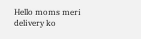Hello moms meri delivery ko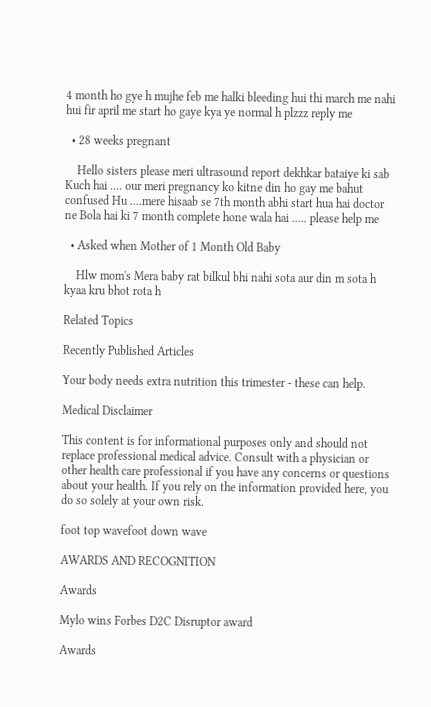4 month ho gye h mujhe feb me halki bleeding hui thi march me nahi hui fir april me start ho gaye kya ye normal h plzzz reply me

  • 28 weeks pregnant

    Hello sisters please meri ultrasound report dekhkar bataiye ki sab Kuch hai .... our meri pregnancy ko kitne din ho gay me bahut confused Hu ....mere hisaab se 7th month abhi start hua hai doctor ne Bola hai ki 7 month complete hone wala hai ..... please help me

  • Asked when Mother of 1 Month Old Baby

    Hlw mom's Mera baby rat bilkul bhi nahi sota aur din m sota h kyaa kru bhot rota h

Related Topics

Recently Published Articles

Your body needs extra nutrition this trimester - these can help.

Medical Disclaimer

This content is for informational purposes only and should not replace professional medical advice. Consult with a physician or other health care professional if you have any concerns or questions about your health. If you rely on the information provided here, you do so solely at your own risk.

foot top wavefoot down wave

AWARDS AND RECOGNITION

Awards

Mylo wins Forbes D2C Disruptor award

Awards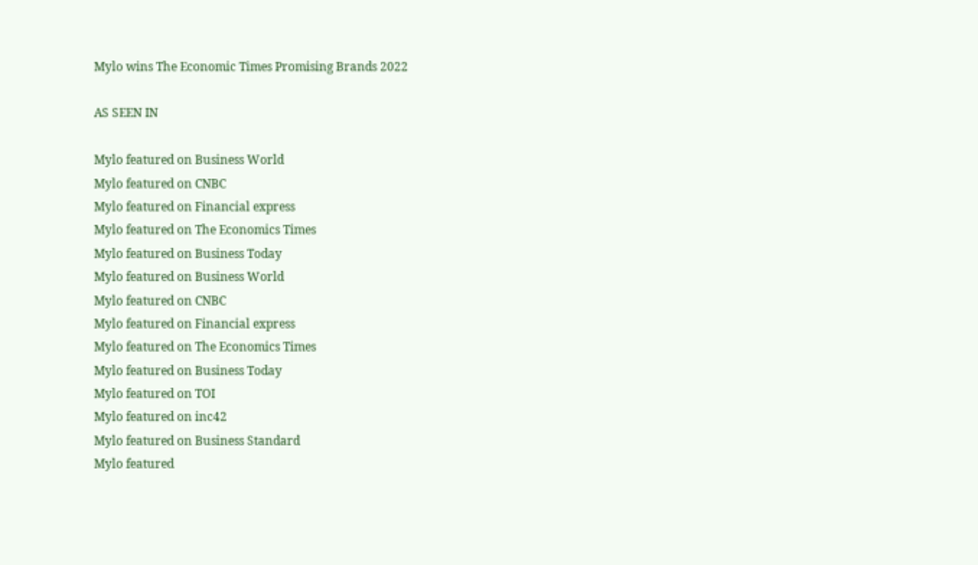Mylo wins The Economic Times Promising Brands 2022

AS SEEN IN

Mylo featured on Business World
Mylo featured on CNBC
Mylo featured on Financial express
Mylo featured on The Economics Times
Mylo featured on Business Today
Mylo featured on Business World
Mylo featured on CNBC
Mylo featured on Financial express
Mylo featured on The Economics Times
Mylo featured on Business Today
Mylo featured on TOI
Mylo featured on inc42
Mylo featured on Business Standard
Mylo featured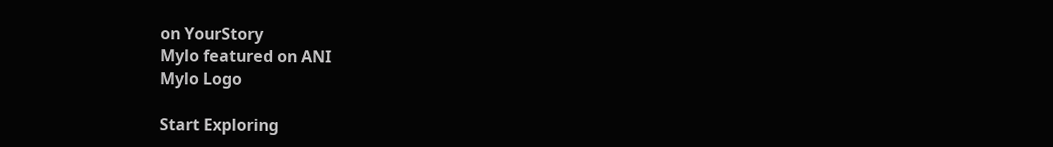on YourStory
Mylo featured on ANI
Mylo Logo

Start Exploring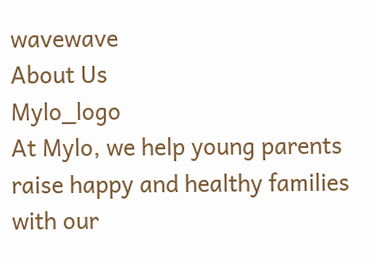wavewave
About Us
Mylo_logo
At Mylo, we help young parents raise happy and healthy families with our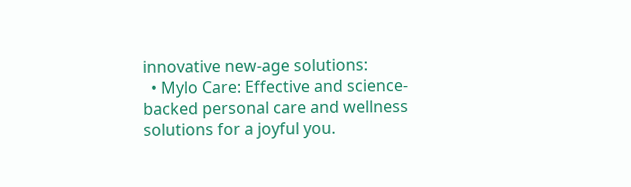innovative new-age solutions:
  • Mylo Care: Effective and science-backed personal care and wellness solutions for a joyful you.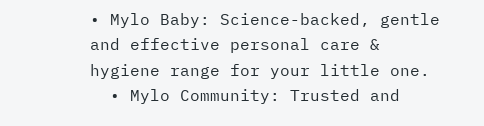• Mylo Baby: Science-backed, gentle and effective personal care & hygiene range for your little one.
  • Mylo Community: Trusted and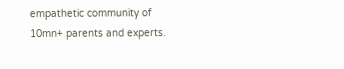empathetic community of 10mn+ parents and experts.